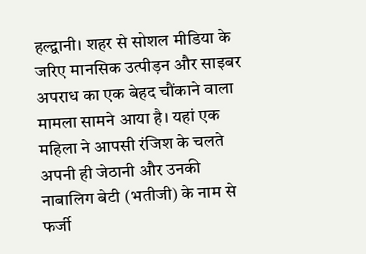हल्द्वानी। शहर से सोशल मीडिया के जरिए मानसिक उत्पीड़न और साइबर अपराध का एक बेहद चौंकाने वाला मामला सामने आया है। यहां एक महिला ने आपसी रंजिश के चलते अपनी ही जेठानी और उनकी नाबालिग बेटी (भतीजी) के नाम से फर्जी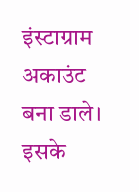इंस्टाग्राम अकाउंट बना डाले। इसके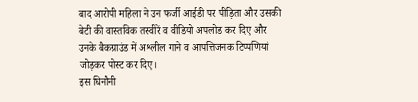बाद आरोपी महिला ने उन फर्जी आईडी पर पीड़िता और उसकी बेटी की वास्तविक तस्वीरें व वीडियो अपलोड कर दिए और उनके बैकग्राउंड में अश्लील गाने व आपत्तिजनक टिप्पणियां जोड़कर पोस्ट कर दिए।
इस घिनौनी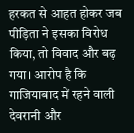हरकत से आहत होकर जब पीड़िता ने इसका विरोध किया, तो विवाद और बढ़ गया। आरोप है कि गाजियाबाद में रहने वाली देवरानी और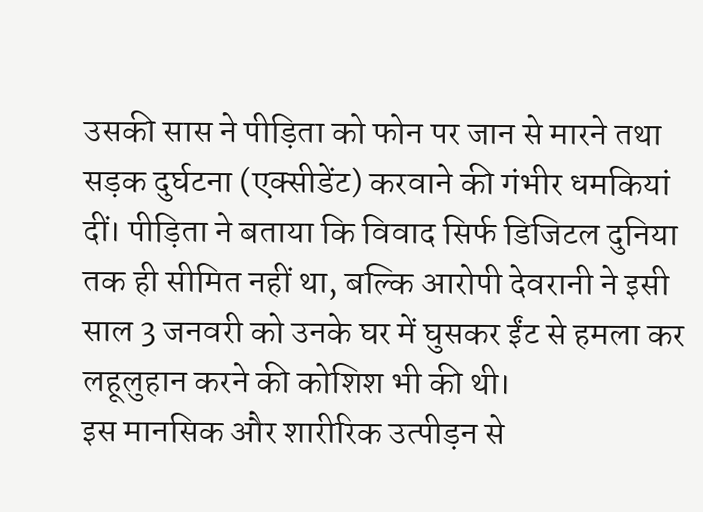उसकी सास ने पीड़िता को फोन पर जान से मारने तथा सड़क दुर्घटना (एक्सीडेंट) करवाने की गंभीर धमकियां दीं। पीड़िता ने बताया कि विवाद सिर्फ डिजिटल दुनिया तक ही सीमित नहीं था, बल्कि आरोपी देवरानी ने इसी साल 3 जनवरी को उनके घर में घुसकर ईंट से हमला कर लहूलुहान करने की कोशिश भी की थी।
इस मानसिक और शारीरिक उत्पीड़न से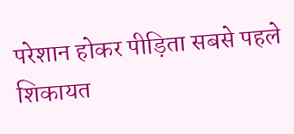परेशान होकर पीड़िता सबसे पहले शिकायत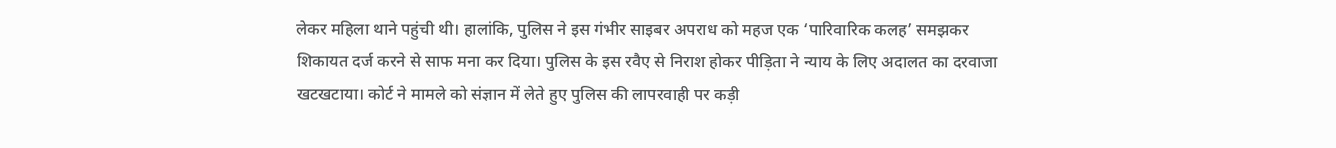लेकर महिला थाने पहुंची थी। हालांकि, पुलिस ने इस गंभीर साइबर अपराध को महज एक ‘पारिवारिक कलह’ समझकर शिकायत दर्ज करने से साफ मना कर दिया। पुलिस के इस रवैए से निराश होकर पीड़िता ने न्याय के लिए अदालत का दरवाजा खटखटाया। कोर्ट ने मामले को संज्ञान में लेते हुए पुलिस की लापरवाही पर कड़ी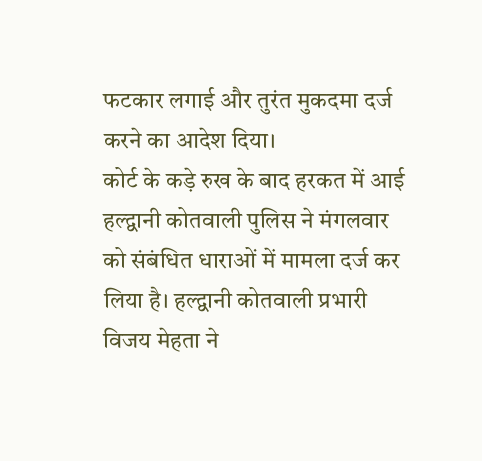फटकार लगाई और तुरंत मुकदमा दर्ज करने का आदेश दिया।
कोर्ट के कड़े रुख के बाद हरकत में आई हल्द्वानी कोतवाली पुलिस ने मंगलवार को संबंधित धाराओं में मामला दर्ज कर लिया है। हल्द्वानी कोतवाली प्रभारी विजय मेहता ने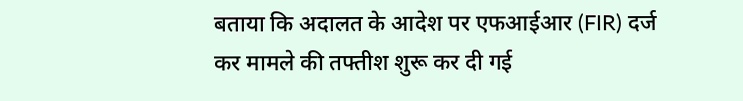बताया कि अदालत के आदेश पर एफआईआर (FIR) दर्ज कर मामले की तफ्तीश शुरू कर दी गई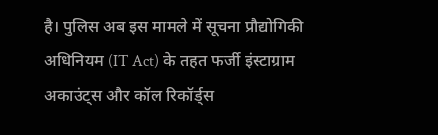है। पुलिस अब इस मामले में सूचना प्रौद्योगिकी अधिनियम (IT Act) के तहत फर्जी इंस्टाग्राम अकाउंट्स और कॉल रिकॉर्ड्स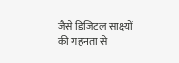जैसे डिजिटल साक्ष्यों की गहनता से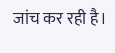जांच कर रही है।